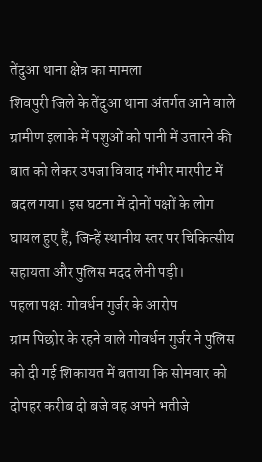तेंदुआ थाना क्षेत्र का मामला
शिवपुरी जिले के तेंदुआ थाना अंतर्गत आने वाले ग्रामीण इलाके में पशुओं को पानी में उतारने की बात को लेकर उपजा विवाद गंभीर मारपीट में बदल गया। इस घटना में दोनों पक्षों के लोग घायल हुए हैं, जिन्हें स्थानीय स्तर पर चिकित्सीय सहायता और पुलिस मदद लेनी पड़ी।
पहला पक्ष: गोवर्धन गुर्जर के आरोप
ग्राम पिछोर के रहने वाले गोवर्धन गुर्जर ने पुलिस को दी गई शिकायत में बताया कि सोमवार को दोपहर करीब दो बजे वह अपने भतीजे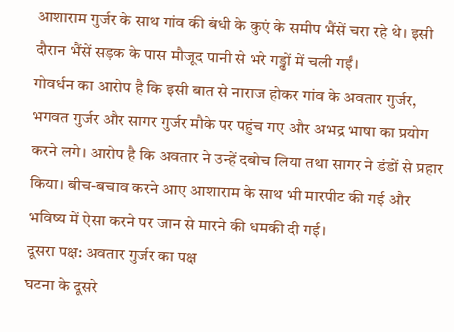आशाराम गुर्जर के साथ गांव की बंधी के कुएं के समीप भैंसें चरा रहे थे। इसी दौरान भैंसें सड़क के पास मौजूद पानी से भरे गड्ढों में चली गईं।
गोवर्धन का आरोप है कि इसी बात से नाराज होकर गांव के अवतार गुर्जर, भगवत गुर्जर और सागर गुर्जर मौके पर पहुंच गए और अभद्र भाषा का प्रयोग करने लगे। आरोप है कि अवतार ने उन्हें दबोच लिया तथा सागर ने डंडों से प्रहार किया। बीच-बचाव करने आए आशाराम के साथ भी मारपीट की गई और भविष्य में ऐसा करने पर जान से मारने की धमकी दी गई।
दूसरा पक्ष: अवतार गुर्जर का पक्ष
घटना के दूसरे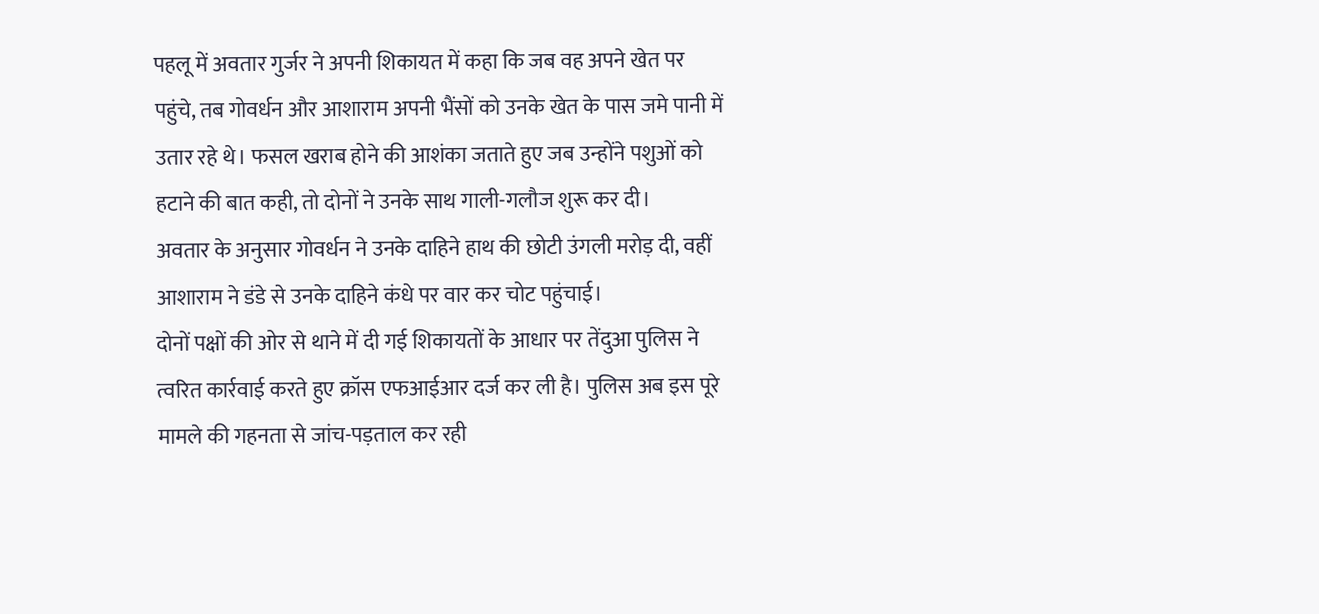पहलू में अवतार गुर्जर ने अपनी शिकायत में कहा कि जब वह अपने खेत पर पहुंचे, तब गोवर्धन और आशाराम अपनी भैंसों को उनके खेत के पास जमे पानी में उतार रहे थे। फसल खराब होने की आशंका जताते हुए जब उन्होंने पशुओं को हटाने की बात कही, तो दोनों ने उनके साथ गाली-गलौज शुरू कर दी।
अवतार के अनुसार गोवर्धन ने उनके दाहिने हाथ की छोटी उंगली मरोड़ दी, वहीं आशाराम ने डंडे से उनके दाहिने कंधे पर वार कर चोट पहुंचाई।
दोनों पक्षों की ओर से थाने में दी गई शिकायतों के आधार पर तेंदुआ पुलिस ने त्वरित कार्रवाई करते हुए क्रॉस एफआईआर दर्ज कर ली है। पुलिस अब इस पूरे मामले की गहनता से जांच-पड़ताल कर रही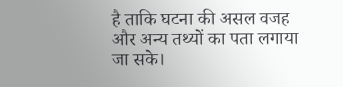है ताकि घटना की असल वजह और अन्य तथ्यों का पता लगाया जा सके।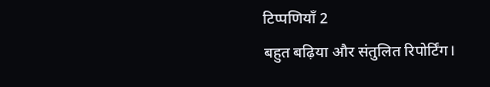टिप्पणियाँ 2
बहुत बढ़िया और संतुलित रिपोर्टिंग।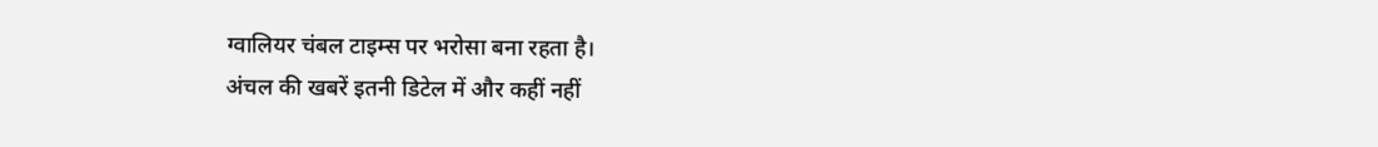ग्वालियर चंबल टाइम्स पर भरोसा बना रहता है।
अंचल की खबरें इतनी डिटेल में और कहीं नहीं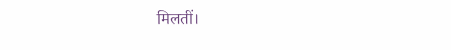मिलतीं।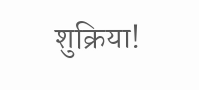शुक्रिया!